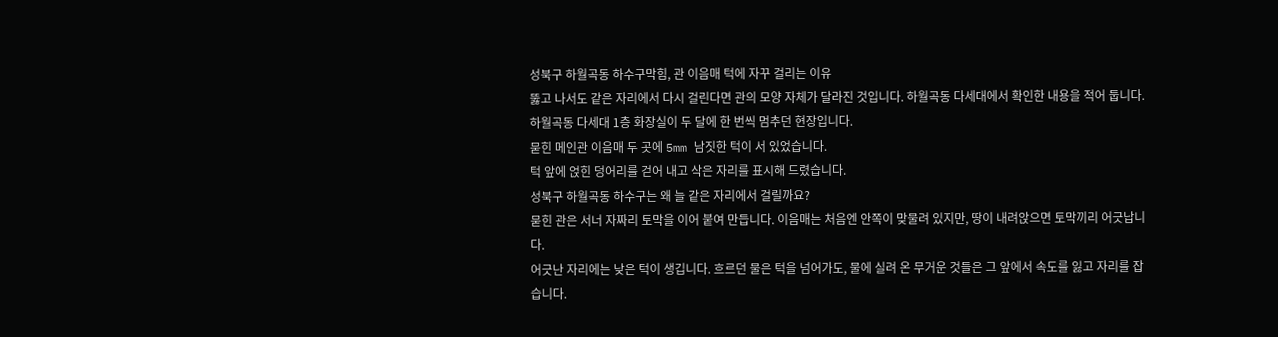성북구 하월곡동 하수구막힘, 관 이음매 턱에 자꾸 걸리는 이유
뚫고 나서도 같은 자리에서 다시 걸린다면 관의 모양 자체가 달라진 것입니다. 하월곡동 다세대에서 확인한 내용을 적어 둡니다.
하월곡동 다세대 1층 화장실이 두 달에 한 번씩 멈추던 현장입니다.
묻힌 메인관 이음매 두 곳에 5mm 남짓한 턱이 서 있었습니다.
턱 앞에 얹힌 덩어리를 걷어 내고 삭은 자리를 표시해 드렸습니다.
성북구 하월곡동 하수구는 왜 늘 같은 자리에서 걸릴까요?
묻힌 관은 서너 자짜리 토막을 이어 붙여 만듭니다. 이음매는 처음엔 안쪽이 맞물려 있지만, 땅이 내려앉으면 토막끼리 어긋납니다.
어긋난 자리에는 낮은 턱이 생깁니다. 흐르던 물은 턱을 넘어가도, 물에 실려 온 무거운 것들은 그 앞에서 속도를 잃고 자리를 잡습니다.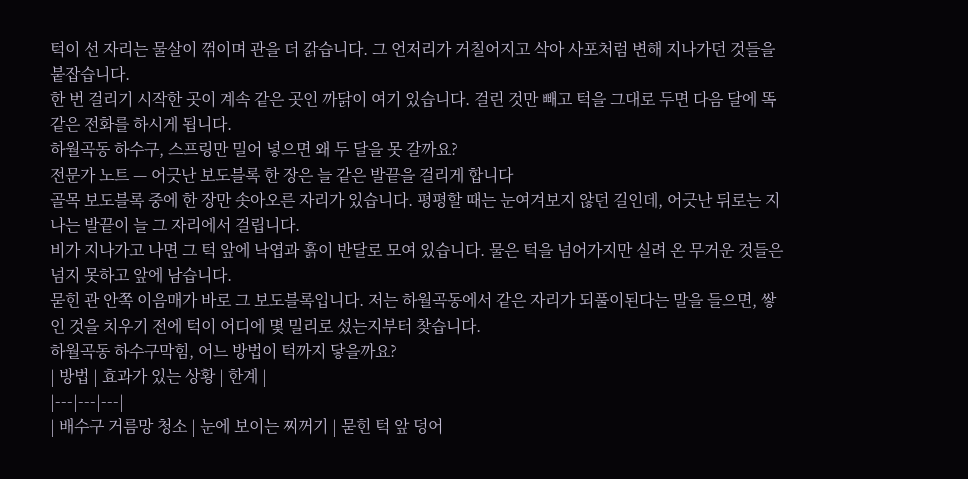턱이 선 자리는 물살이 꺾이며 관을 더 갉습니다. 그 언저리가 거칠어지고 삭아 사포처럼 변해 지나가던 것들을 붙잡습니다.
한 번 걸리기 시작한 곳이 계속 같은 곳인 까닭이 여기 있습니다. 걸린 것만 빼고 턱을 그대로 두면 다음 달에 똑같은 전화를 하시게 됩니다.
하월곡동 하수구, 스프링만 밀어 넣으면 왜 두 달을 못 갈까요?
전문가 노트 — 어긋난 보도블록 한 장은 늘 같은 발끝을 걸리게 합니다
골목 보도블록 중에 한 장만 솟아오른 자리가 있습니다. 평평할 때는 눈여겨보지 않던 길인데, 어긋난 뒤로는 지나는 발끝이 늘 그 자리에서 걸립니다.
비가 지나가고 나면 그 턱 앞에 낙엽과 흙이 반달로 모여 있습니다. 물은 턱을 넘어가지만 실려 온 무거운 것들은 넘지 못하고 앞에 남습니다.
묻힌 관 안쪽 이음매가 바로 그 보도블록입니다. 저는 하월곡동에서 같은 자리가 되풀이된다는 말을 들으면, 쌓인 것을 치우기 전에 턱이 어디에 몇 밀리로 섰는지부터 찾습니다.
하월곡동 하수구막힘, 어느 방법이 턱까지 닿을까요?
| 방법 | 효과가 있는 상황 | 한계 |
|---|---|---|
| 배수구 거름망 청소 | 눈에 보이는 찌꺼기 | 묻힌 턱 앞 덩어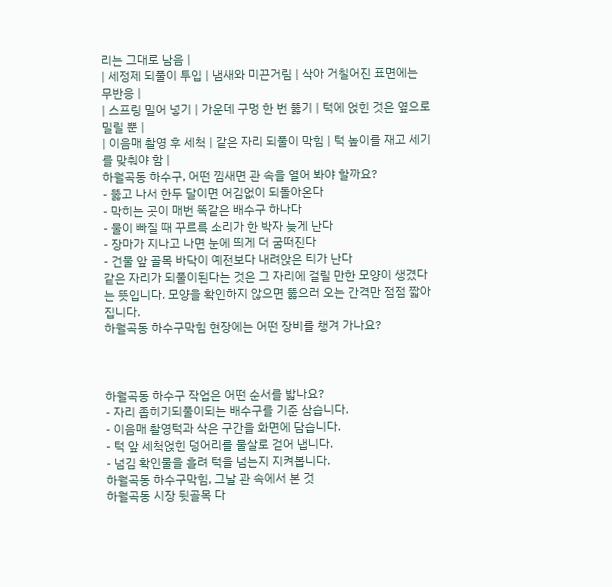리는 그대로 남음 |
| 세정제 되풀이 투입 | 냄새와 미끈거림 | 삭아 거칠어진 표면에는 무반응 |
| 스프링 밀어 넣기 | 가운데 구멍 한 번 뚫기 | 턱에 얹힌 것은 옆으로 밀릴 뿐 |
| 이음매 촬영 후 세척 | 같은 자리 되풀이 막힘 | 턱 높이를 재고 세기를 맞춰야 함 |
하월곡동 하수구, 어떤 낌새면 관 속을 열어 봐야 할까요?
- 뚫고 나서 한두 달이면 어김없이 되돌아온다
- 막히는 곳이 매번 똑같은 배수구 하나다
- 물이 빠질 때 꾸르륵 소리가 한 박자 늦게 난다
- 장마가 지나고 나면 눈에 띄게 더 굼떠진다
- 건물 앞 골목 바닥이 예전보다 내려앉은 티가 난다
같은 자리가 되풀이된다는 것은 그 자리에 걸릴 만한 모양이 생겼다는 뜻입니다. 모양을 확인하지 않으면 뚫으러 오는 간격만 점점 짧아집니다.
하월곡동 하수구막힘 현장에는 어떤 장비를 챙겨 가나요?



하월곡동 하수구 작업은 어떤 순서를 밟나요?
- 자리 좁히기되풀이되는 배수구를 기준 삼습니다.
- 이음매 촬영턱과 삭은 구간을 화면에 담습니다.
- 턱 앞 세척얹힌 덩어리를 물살로 걷어 냅니다.
- 넘김 확인물을 흘려 턱을 넘는지 지켜봅니다.
하월곡동 하수구막힘, 그날 관 속에서 본 것
하월곡동 시장 뒷골목 다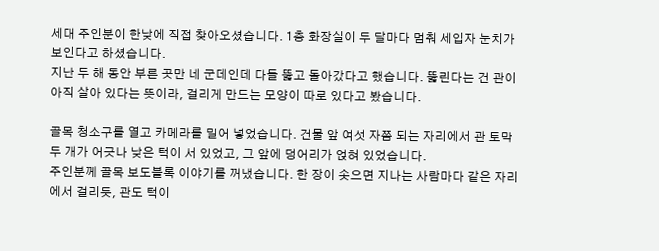세대 주인분이 한낮에 직접 찾아오셨습니다. 1층 화장실이 두 달마다 멈춰 세입자 눈치가 보인다고 하셨습니다.
지난 두 해 동안 부른 곳만 네 군데인데 다들 뚫고 돌아갔다고 했습니다. 뚫린다는 건 관이 아직 살아 있다는 뜻이라, 걸리게 만드는 모양이 따로 있다고 봤습니다.

골목 청소구를 열고 카메라를 밀어 넣었습니다. 건물 앞 여섯 자쯤 되는 자리에서 관 토막 두 개가 어긋나 낮은 턱이 서 있었고, 그 앞에 덩어리가 얹혀 있었습니다.
주인분께 골목 보도블록 이야기를 꺼냈습니다. 한 장이 솟으면 지나는 사람마다 같은 자리에서 걸리듯, 관도 턱이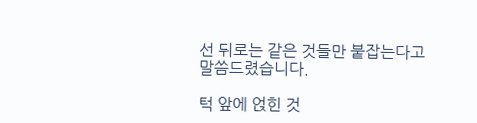선 뒤로는 같은 것들만 붙잡는다고 말씀드렸습니다.

턱 앞에 얹힌 것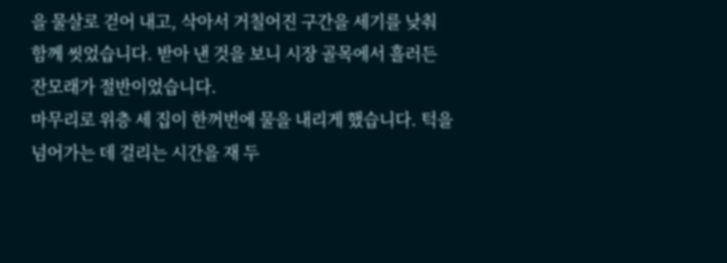을 물살로 걷어 내고, 삭아서 거칠어진 구간을 세기를 낮춰 함께 씻었습니다. 받아 낸 것을 보니 시장 골목에서 흘러든 잔모래가 절반이었습니다.
마무리로 위층 세 집이 한꺼번에 물을 내리게 했습니다. 턱을 넘어가는 데 걸리는 시간을 재 두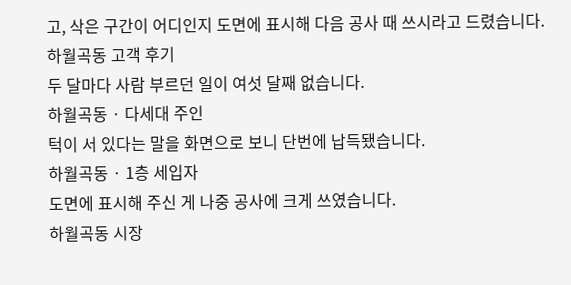고, 삭은 구간이 어디인지 도면에 표시해 다음 공사 때 쓰시라고 드렸습니다.
하월곡동 고객 후기
두 달마다 사람 부르던 일이 여섯 달째 없습니다.
하월곡동 · 다세대 주인
턱이 서 있다는 말을 화면으로 보니 단번에 납득됐습니다.
하월곡동 · 1층 세입자
도면에 표시해 주신 게 나중 공사에 크게 쓰였습니다.
하월곡동 시장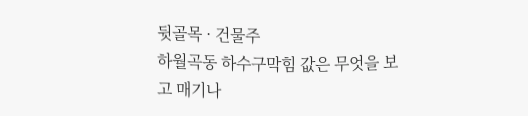뒷골목 · 건물주
하월곡동 하수구막힘 값은 무엇을 보고 매기나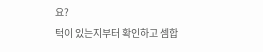요?
턱이 있는지부터 확인하고 셈합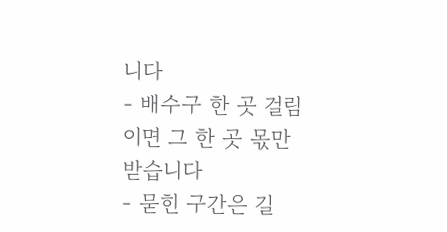니다
- 배수구 한 곳 걸림이면 그 한 곳 몫만 받습니다
- 묻힌 구간은 길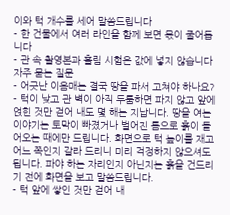이와 턱 개수를 세어 말씀드립니다
- 한 건물에서 여러 라인을 함께 보면 몫이 줄어듭니다
- 관 속 촬영본과 흘림 시험은 값에 넣지 않습니다
자주 묻는 질문
- 어긋난 이음매는 결국 땅을 파서 고쳐야 하나요?
- 턱이 낮고 관 벽이 아직 두툼하면 파지 않고 앞에 얹힌 것만 걷어 내도 몇 해는 지납니다. 땅을 여는 이야기는 토막이 빠졌거나 벌어진 틈으로 흙이 들어오는 때에만 드립니다. 화면으로 턱 높이를 재고 어느 쪽인지 갈라 드리니 미리 걱정하지 않으셔도 됩니다. 파야 하는 자리인지 아닌지는 흙을 건드리기 전에 화면을 보고 말씀드립니다.
- 턱 앞에 쌓인 것만 걷어 내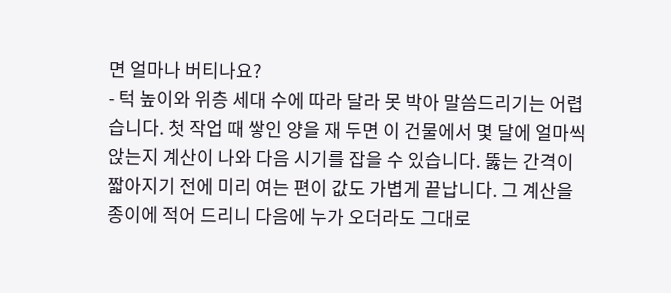면 얼마나 버티나요?
- 턱 높이와 위층 세대 수에 따라 달라 못 박아 말씀드리기는 어렵습니다. 첫 작업 때 쌓인 양을 재 두면 이 건물에서 몇 달에 얼마씩 앉는지 계산이 나와 다음 시기를 잡을 수 있습니다. 뚫는 간격이 짧아지기 전에 미리 여는 편이 값도 가볍게 끝납니다. 그 계산을 종이에 적어 드리니 다음에 누가 오더라도 그대로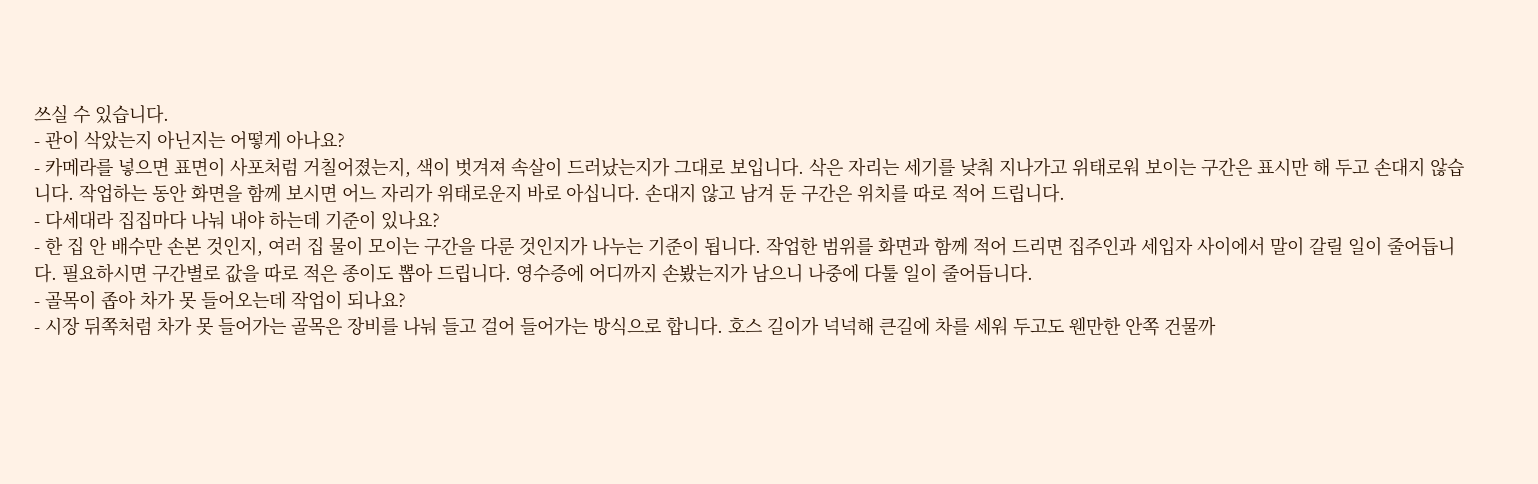쓰실 수 있습니다.
- 관이 삭았는지 아닌지는 어떻게 아나요?
- 카메라를 넣으면 표면이 사포처럼 거칠어졌는지, 색이 벗겨져 속살이 드러났는지가 그대로 보입니다. 삭은 자리는 세기를 낮춰 지나가고 위태로워 보이는 구간은 표시만 해 두고 손대지 않습니다. 작업하는 동안 화면을 함께 보시면 어느 자리가 위태로운지 바로 아십니다. 손대지 않고 남겨 둔 구간은 위치를 따로 적어 드립니다.
- 다세대라 집집마다 나눠 내야 하는데 기준이 있나요?
- 한 집 안 배수만 손본 것인지, 여러 집 물이 모이는 구간을 다룬 것인지가 나누는 기준이 됩니다. 작업한 범위를 화면과 함께 적어 드리면 집주인과 세입자 사이에서 말이 갈릴 일이 줄어듭니다. 필요하시면 구간별로 값을 따로 적은 종이도 뽑아 드립니다. 영수증에 어디까지 손봤는지가 남으니 나중에 다툴 일이 줄어듭니다.
- 골목이 좁아 차가 못 들어오는데 작업이 되나요?
- 시장 뒤쪽처럼 차가 못 들어가는 골목은 장비를 나눠 들고 걸어 들어가는 방식으로 합니다. 호스 길이가 넉넉해 큰길에 차를 세워 두고도 웬만한 안쪽 건물까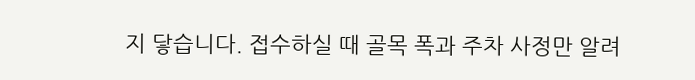지 닿습니다. 접수하실 때 골목 폭과 주차 사정만 알려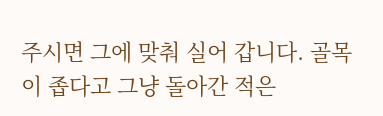주시면 그에 맞춰 실어 갑니다. 골목이 좁다고 그냥 돌아간 적은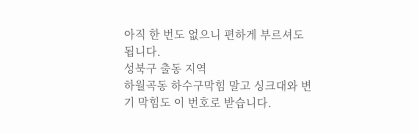아직 한 번도 없으니 편하게 부르셔도 됩니다.
성북구 출동 지역
하월곡동 하수구막힘 말고 싱크대와 변기 막힘도 이 번호로 받습니다.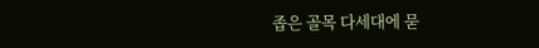좁은 골목 다세대에 묻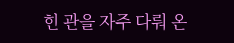힌 관을 자주 다뤄 온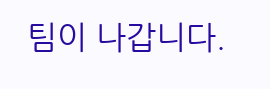팀이 나갑니다.